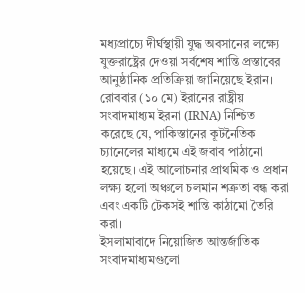মধ্যপ্রাচ্যে দীর্ঘস্থায়ী যুদ্ধ অবসানের লক্ষ্যে যুক্তরাষ্ট্রের দেওয়া সর্বশেষ শান্তি প্রস্তাবের আনুষ্ঠানিক প্রতিক্রিয়া জানিয়েছে ইরান। রোববার (১০ মে) ইরানের রাষ্ট্রীয় সংবাদমাধ্যম ইরনা (IRNA) নিশ্চিত করেছে যে, পাকিস্তানের কূটনৈতিক চ্যানেলের মাধ্যমে এই জবাব পাঠানো হয়েছে। এই আলোচনার প্রাথমিক ও প্রধান লক্ষ্য হলো অঞ্চলে চলমান শত্রুতা বন্ধ করা এবং একটি টেকসই শান্তি কাঠামো তৈরি করা।
ইসলামাবাদে নিয়োজিত আন্তর্জাতিক সংবাদমাধ্যমগুলো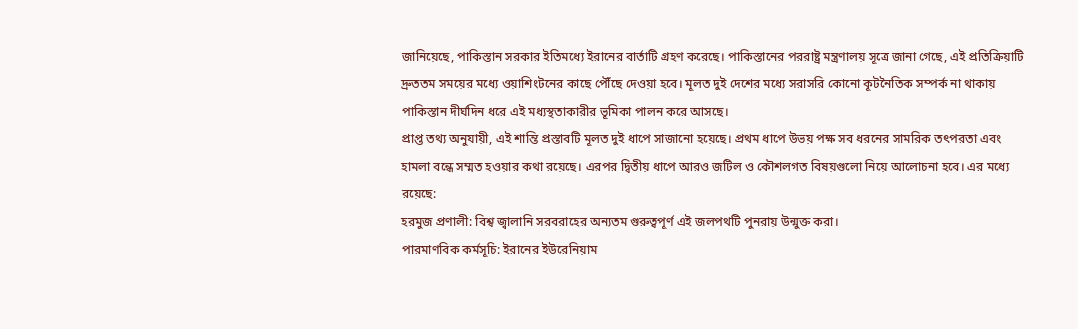জানিয়েছে, পাকিস্তান সরকার ইতিমধ্যে ইরানের বার্তাটি গ্রহণ করেছে। পাকিস্তানের পররাষ্ট্র মন্ত্রণালয় সূত্রে জানা গেছে, এই প্রতিক্রিয়াটি দ্রুততম সময়ের মধ্যে ওয়াশিংটনের কাছে পৌঁছে দেওয়া হবে। মূলত দুই দেশের মধ্যে সরাসরি কোনো কূটনৈতিক সম্পর্ক না থাকায় পাকিস্তান দীর্ঘদিন ধরে এই মধ্যস্থতাকারীর ভূমিকা পালন করে আসছে।
প্রাপ্ত তথ্য অনুযায়ী, এই শান্তি প্রস্তাবটি মূলত দুই ধাপে সাজানো হয়েছে। প্রথম ধাপে উভয় পক্ষ সব ধরনের সামরিক তৎপরতা এবং হামলা বন্ধে সম্মত হওয়ার কথা রয়েছে। এরপর দ্বিতীয় ধাপে আরও জটিল ও কৌশলগত বিষয়গুলো নিয়ে আলোচনা হবে। এর মধ্যে রয়েছে:
হরমুজ প্রণালী: বিশ্ব জ্বালানি সরবরাহের অন্যতম গুরুত্বপূর্ণ এই জলপথটি পুনরায় উন্মুক্ত করা।
পারমাণবিক কর্মসূচি: ইরানের ইউরেনিয়াম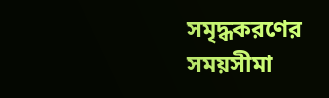সমৃদ্ধকরণের সময়সীমা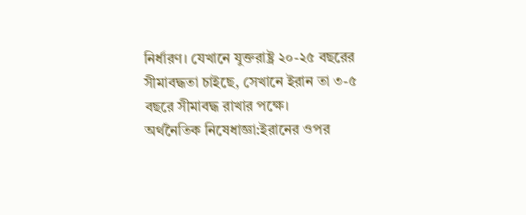নির্ধারণ। যেখানে যুক্তরাষ্ট্র ২০-২৫ বছরের সীমাবদ্ধতা চাইছে, সেখানে ইরান তা ৩-৫ বছরে সীমাবদ্ধ রাখার পক্ষে।
অর্থনৈতিক নিষেধাজ্ঞা:ইরানের ওপর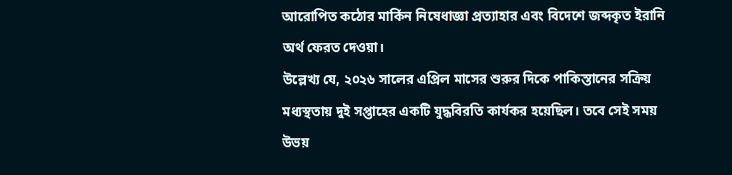আরোপিত কঠোর মার্কিন নিষেধাজ্ঞা প্রত্যাহার এবং বিদেশে জব্দকৃত ইরানি অর্থ ফেরত দেওয়া।
উল্লেখ্য যে, ২০২৬ সালের এপ্রিল মাসের শুরুর দিকে পাকিস্তানের সক্রিয় মধ্যস্থতায় দুই সপ্তাহের একটি যুদ্ধবিরতি কার্যকর হয়েছিল। তবে সেই সময় উভয়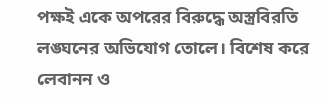পক্ষই একে অপরের বিরুদ্ধে অস্ত্রবিরতি লঙ্ঘনের অভিযোগ তোলে। বিশেষ করে লেবানন ও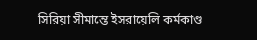সিরিয়া সীমান্তে ইসরায়েলি কর্মকাণ্ড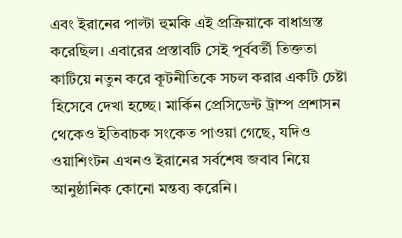এবং ইরানের পাল্টা হুমকি এই প্রক্রিয়াকে বাধাগ্রস্ত করেছিল। এবারের প্রস্তাবটি সেই পূর্ববর্তী তিক্ততা কাটিয়ে নতুন করে কূটনীতিকে সচল করার একটি চেষ্টা হিসেবে দেখা হচ্ছে। মার্কিন প্রেসিডেন্ট ট্রাম্প প্রশাসন থেকেও ইতিবাচক সংকেত পাওয়া গেছে, যদিও ওয়াশিংটন এখনও ইরানের সর্বশেষ জবাব নিয়ে আনুষ্ঠানিক কোনো মন্তব্য করেনি।